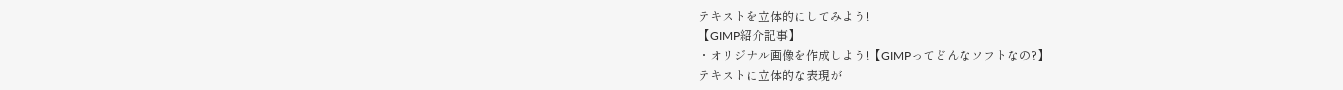テキストを立体的にしてみよう!
【GIMP紹介記事】
・オリジナル画像を作成しよう!【GIMPってどんなソフトなの?】
テキストに立体的な表現が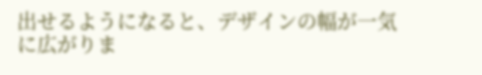出せるようになると、デザインの幅が一気に広がりま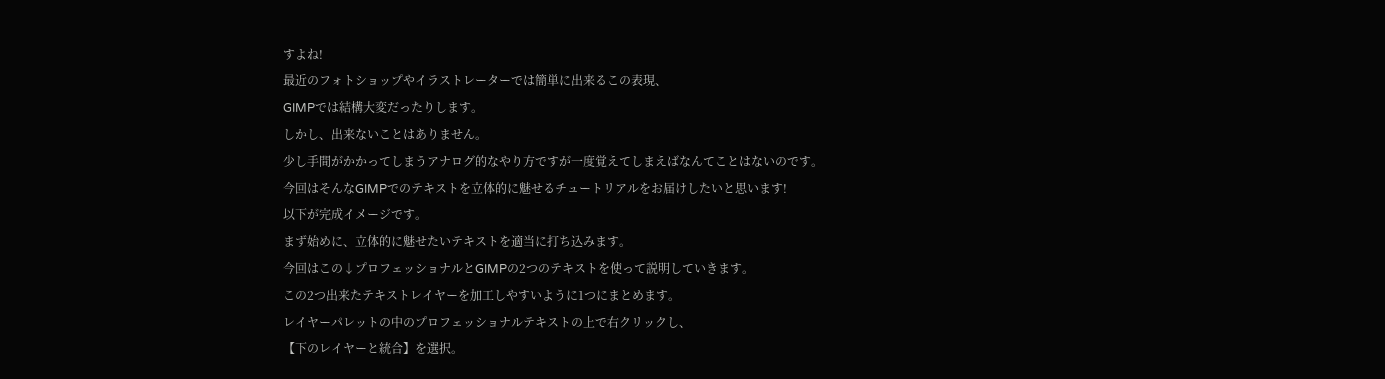すよね!
最近のフォトショップやイラストレーターでは簡単に出来るこの表現、
GIMPでは結構大変だったりします。
しかし、出来ないことはありません。
少し手間がかかってしまうアナログ的なやり方ですが一度覚えてしまえばなんてことはないのです。
今回はそんなGIMPでのテキストを立体的に魅せるチュートリアルをお届けしたいと思います!
以下が完成イメージです。
まず始めに、立体的に魅せたいテキストを適当に打ち込みます。
今回はこの↓プロフェッショナルとGIMPの2つのテキストを使って説明していきます。
この2つ出来たテキストレイヤーを加工しやすいように1つにまとめます。
レイヤーパレットの中のプロフェッショナルテキストの上で右クリックし、
【下のレイヤーと統合】を選択。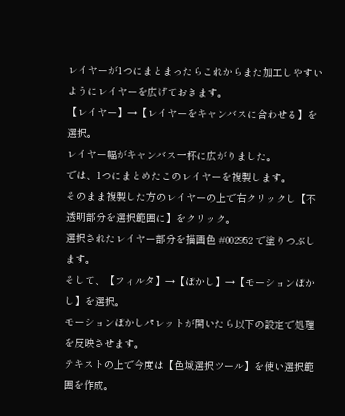レイヤーが1つにまとまったらこれからまた加工しやすいようにレイヤーを広げておきます。
【レイヤー】→【レイヤーをキャンバスに合わせる】を選択。
レイヤー幅がキャンバス一杯に広がりました。
では、1つにまとめたこのレイヤーを複製します。
そのまま複製した方のレイヤーの上で右クリックし【不透明部分を選択範囲に】をクリック。
選択されたレイヤー部分を描画色 #002952 で塗りつぶします。
そして、【フィルタ】→【ぼかし】→【モーションぼかし】を選択。
モーションぼかしパレットが開いたら以下の設定で処理を反映させます。
テキストの上で今度は【色域選択ツール】を使い選択範囲を作成。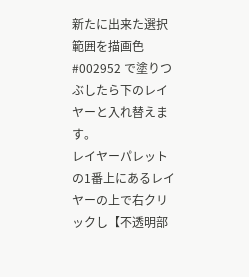新たに出来た選択範囲を描画色 #002952 で塗りつぶしたら下のレイヤーと入れ替えます。
レイヤーパレットの1番上にあるレイヤーの上で右クリックし【不透明部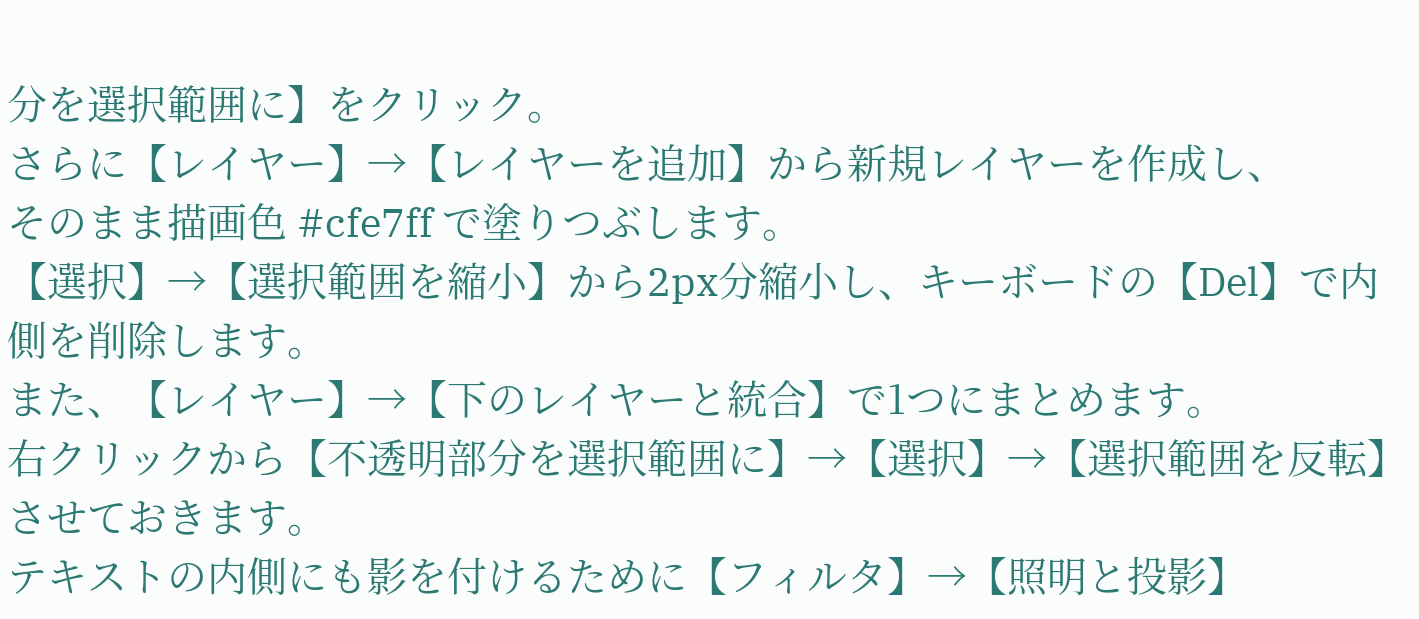分を選択範囲に】をクリック。
さらに【レイヤー】→【レイヤーを追加】から新規レイヤーを作成し、
そのまま描画色 #cfe7ff で塗りつぶします。
【選択】→【選択範囲を縮小】から2px分縮小し、キーボードの【Del】で内側を削除します。
また、【レイヤー】→【下のレイヤーと統合】で1つにまとめます。
右クリックから【不透明部分を選択範囲に】→【選択】→【選択範囲を反転】させておきます。
テキストの内側にも影を付けるために【フィルタ】→【照明と投影】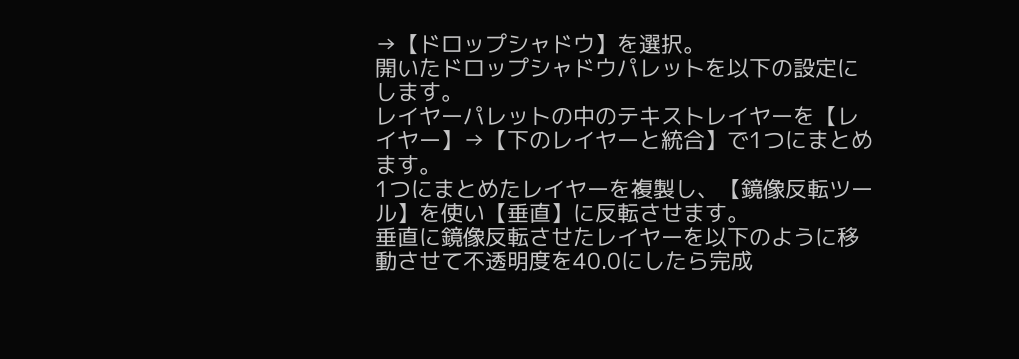→【ドロップシャドウ】を選択。
開いたドロップシャドウパレットを以下の設定にします。
レイヤーパレットの中のテキストレイヤーを【レイヤー】→【下のレイヤーと統合】で1つにまとめます。
1つにまとめたレイヤーを複製し、【鏡像反転ツール】を使い【垂直】に反転させます。
垂直に鏡像反転させたレイヤーを以下のように移動させて不透明度を40.0にしたら完成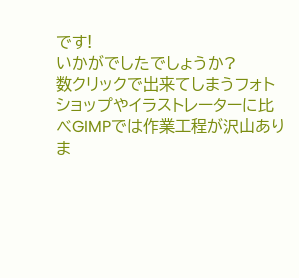です!
いかがでしたでしょうか?
数クリックで出来てしまうフォトショップやイラストレーターに比べGIMPでは作業工程が沢山ありま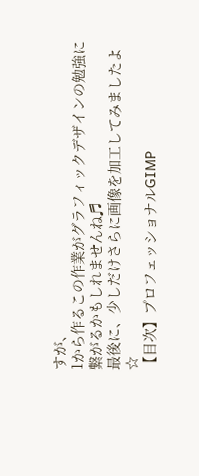すが、
1から作るこの作業がグラフィックデザインの勉強に繋がるかもしれませんね♬
最後に、少しだけさらに画像を加工してみましたよ☆
【目次】プロフェッショナルGIMP